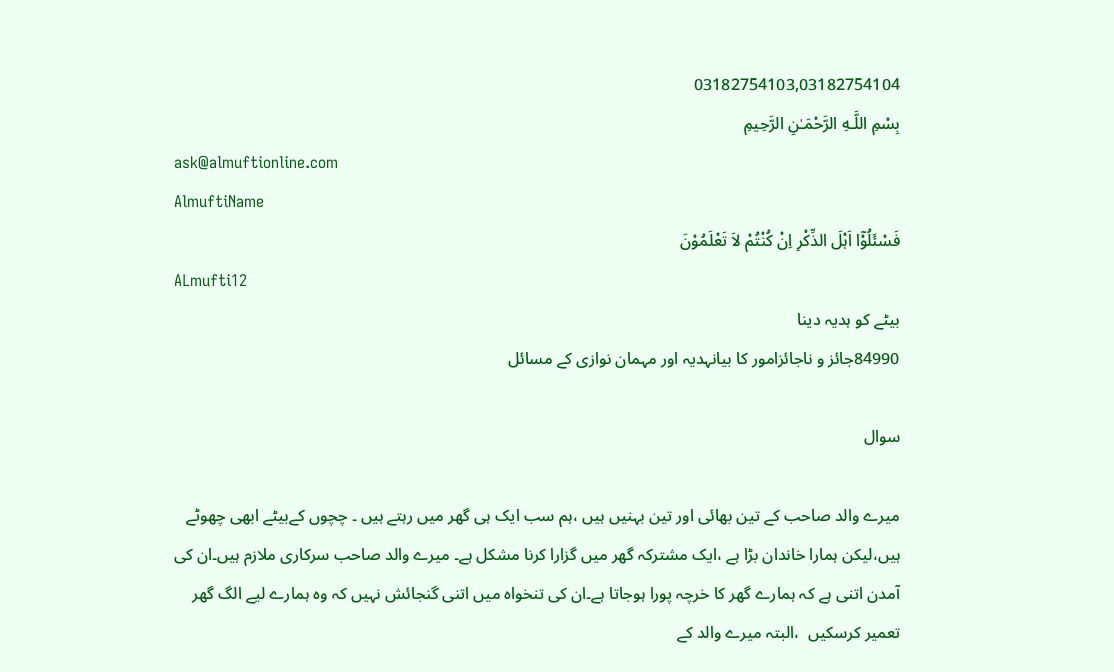03182754103,03182754104
بِسْمِ اللَّـهِ الرَّحْمَـٰنِ الرَّحِيمِ
ask@almuftionline.com
AlmuftiName
فَسْئَلُوْٓا اَہْلَ الذِّکْرِ اِنْ کُنْتُمْ لاَ تَعْلَمُوْنَ
ALmufti12
بیٹے کو ہدیہ دینا
84990جائز و ناجائزامور کا بیانہدیہ اور مہمان نوازی کے مسائل

سوال

میرے والد صاحب کے تین بھائی اور تین بہنیں ہیں ،ہم سب ایک ہی گھر میں رہتے ہیں ۔ چچوں کےبیٹے ابھی چھوٹے ہیں،لیکن ہمارا خاندان بڑا ہے ،ایک مشترکہ گھر میں گزارا کرنا مشکل ہے۔ میرے والد صاحب سرکاری ملازم ہیں۔ان کی آمدن اتنی ہے کہ ہمارے گھر کا خرچہ پورا ہوجاتا ہے۔ان کی تنخواہ میں اتنی گنجائش نہیں کہ وہ ہمارے لیے الگ گھر تعمیر کرسکیں  ،البتہ میرے والد کے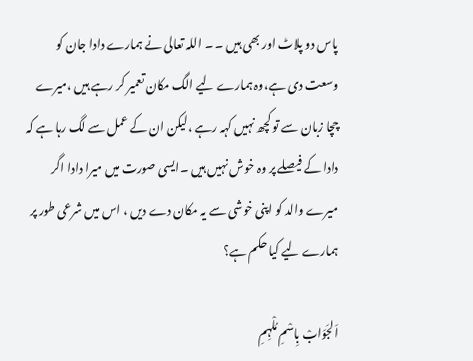پاس دو پلاٹ اور بھی ہیں ۔ ۔ اللہ تعالی نے ہمارے دادا جان کو وسعت دی ہے،وہ ہمارے لیے الگ مکان تعمیر کر رہے ہیں ،میرے چچا زبان سے تو کچھ نہیں کہہ رہے ،لیکن ان کے عمل سے لگ رہا ہے کہ دادا کے فیصلے پر وہ خوش نہیں ہیں ۔ایسی صورت میں میرا دادا اگر میرے والد کو اپنی خوشی سے یہ مکان دے دیں ، اس میں شرعی طور پر ہمارے لیے کیا حکم ہے؟

اَلجَوَابْ بِاسْمِ مُلْہِمِ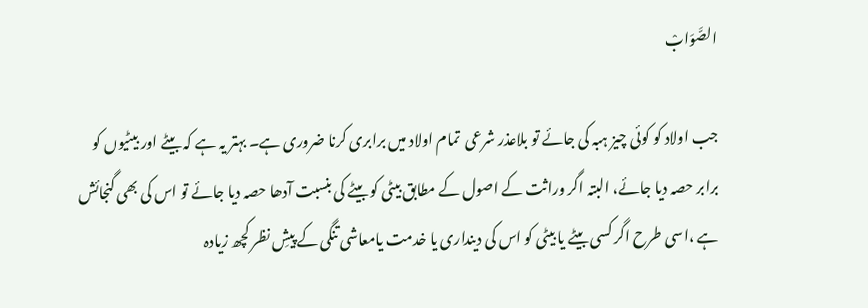الصَّوَابْ

جب اولاد کو کوئی چیز ہبہ کی جائے تو بلاعذر شرعی  تمام اولاد میں برابری کرنا ضروری ہے۔ بہتر یہ ہے کہ بیٹے اور بیٹیوں کو برابر حصہ دیا جائے، البتہ اگر وراثت کے اصول کے مطابق بیٹی کو بیٹے کی بنسبت آدھا حصہ دیا جائے تو اس کی بھی گنجائش ہے ،اسی طرح اگر کسی بیٹے یا بیٹی کو اس کی دینداری یا خدمت یامعاشی تنگی کے پیشِ نظر کچھ زیادہ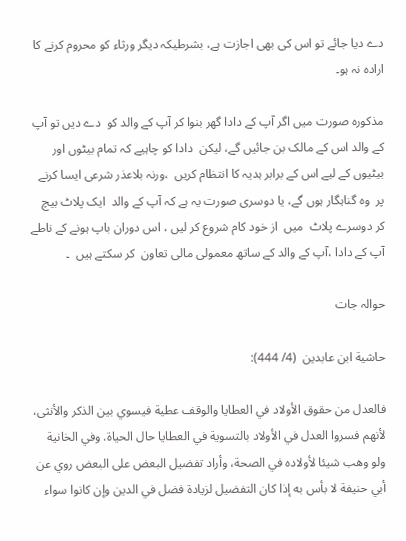دے دیا جائے تو اس کی بھی اجازت ہے، بشرطیکہ دیگر ورثاء کو محروم کرنے کا ارادہ نہ ہو۔

مذکورہ صورت میں اگر آپ کے دادا گھر بنوا کر آپ کے والد کو  دے دیں تو آپ  کے والد اس کے مالک بن جائیں گے، لیکن  دادا کو چاہیے کہ تمام بیٹوں اور بیٹیوں کے لیے اس کے برابر ہدیہ کا انتظام کریں  ،ورنہ بلاعذر شرعی ایسا کرنے پر  وہ گناہگار ہوں گے، یا دوسری صورت یہ ہے کہ آپ کے والد  ایک پلاٹ بیچ کر دوسرے پلاٹ  میں  از خود کام شروع کر لیں ، اس دوران باپ ہونے کے ناطے آپ کے دادا ،آپ کے والد کے ساتھ معمولی مالی تعاون  کر سکتے ہیں  ۔

حوالہ جات

حاشية ابن عابدين  (4/ 444):

فالعدل من حقوق ‌الأولاد في العطايا والوقف عطية فيسوي بين الذكر والأنثى، لأنهم فسروا العدل في ‌الأولاد بالتسوية في العطايا حال الحياة. وفي الخانية ولو وهب شيئا لأولاده في الصحة، وأراد ‌تفضيل البعض على البعض روي عن أبي حنيفة لا بأس به إذا كان التفضيل لزيادة فضل في الدين وإن كانوا سواء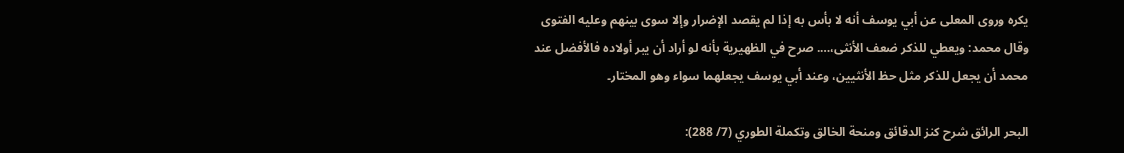يكره وروى المعلى عن أبي يوسف أنه لا بأس به إذا لم يقصد الإضرار وإلا سوى بينهم وعليه الفتوى وقال محمد: ويعطي للذكر ضعف الأنثى،…. صرح في الظهيرية بأنه لو أراد أن يبر أولاده فالأفضل عند محمد أن يجعل للذكر مثل حظ الأنثيين، وعند أبي يوسف يجعلهما سواء وهو المختار۔

البحر الرائق شرح كنز الدقائق ومنحة الخالق وتكملة الطوري (7/ 288):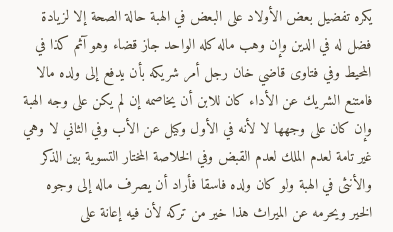يكره تفضيل بعض الأولاد على البعض في الهبة حالة الصحة إلا لزيادة فضل له في الدين وإن وهب ماله كله الواحد جاز قضاء وهو آثم كذا في المحيط وفي فتاوى قاضي خان رجل أمر شريكه بأن يدفع إلى ولده مالا فامتنع الشريك عن الأداء كان للابن أن يخاصمه إن لم يكن على وجه الهبة وإن كان على وجهها لا لأنه في الأول وكيل عن الأب وفي الثاني لا وهي غير تامة لعدم الملك لعدم القبض وفي الخلاصة المختار التسوية بين الذكر والأنثى في الهبة ولو كان ولده فاسقا فأراد أن يصرف ماله إلى وجوه الخير ويحرمه عن الميراث هذا خير من تركه لأن فيه إعانة على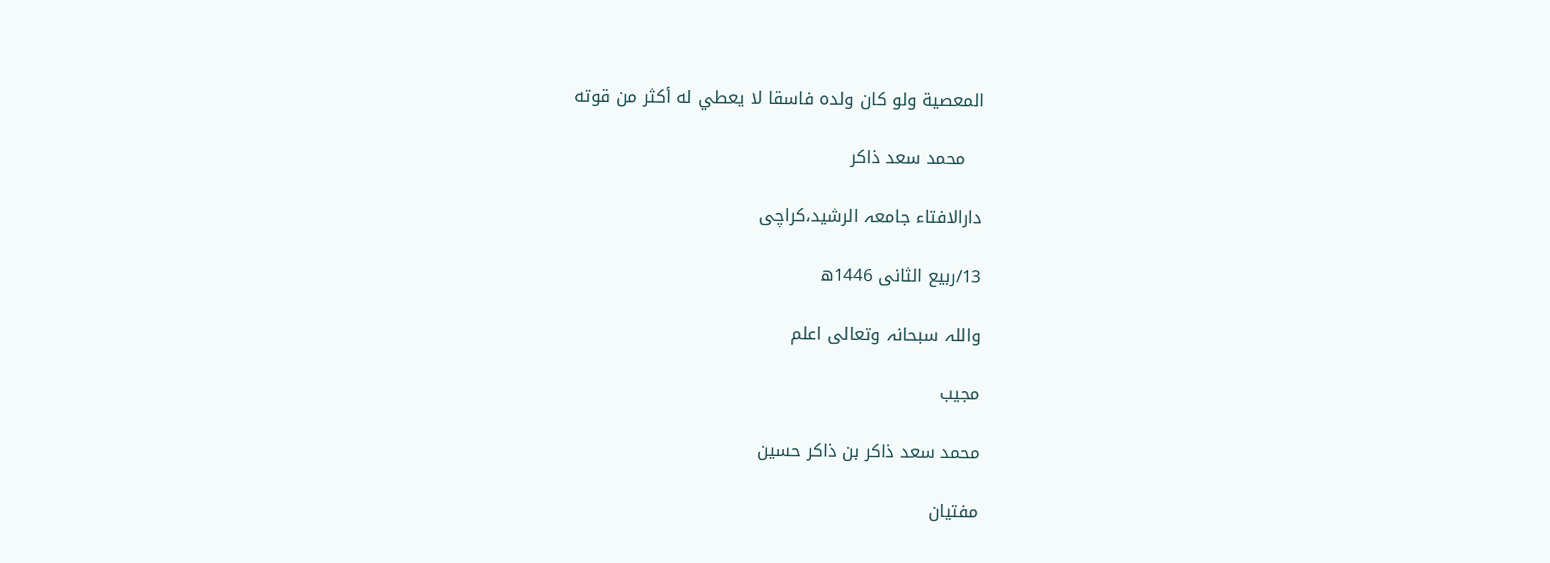المعصية ولو كان ولده فاسقا لا يعطي له أكثر من قوته

   محمد سعد ذاكر

دارالافتاء جامعہ الرشید،کراچی

13/ربیع الثانی 1446ھ

واللہ سبحانہ وتعالی اعلم

مجیب

محمد سعد ذاکر بن ذاکر حسین

مفتیان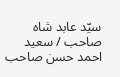سیّد عابد شاہ صاحب / سعید احمد حسن صاحب